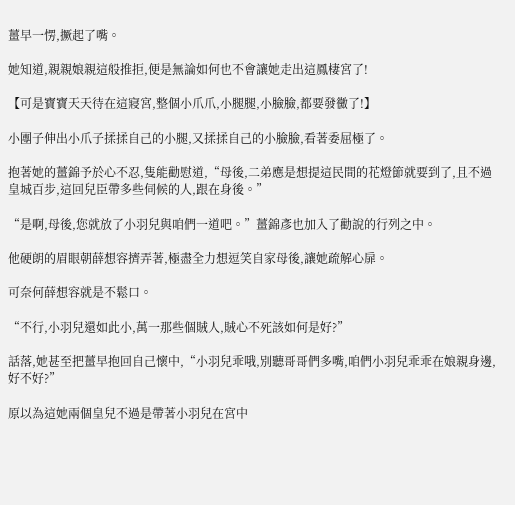薑早一愣,撅起了嘴。

她知道,親親娘親這般推拒,便是無論如何也不會讓她走出這鳳棲宮了!

【可是寶寶天天待在這寢宮,整個小爪爪,小腿腿,小臉臉,都要發黴了!】

小團子伸出小爪子揉揉自己的小腿,又揉揉自己的小臉臉,看著委屈極了。

抱著她的薑錦予於心不忍,隻能勸慰道,“母後,二弟應是想提這民間的花燈節就要到了,且不過皇城百步,這回兒臣帶多些伺候的人,跟在身後。”

“是啊,母後,您就放了小羽兒與咱們一道吧。”薑錦彥也加入了勸說的行列之中。

他硬朗的眉眼朝薛想容擠弄著,極盡全力想逗笑自家母後,讓她疏解心扉。

可奈何薛想容就是不鬆口。

“不行,小羽兒還如此小,萬一那些個賊人,賊心不死該如何是好?”

話落,她甚至把薑早抱回自己懷中,“小羽兒乖哦,別聽哥哥們多嘴,咱們小羽兒乖乖在娘親身邊,好不好?”

原以為這她兩個皇兒不過是帶著小羽兒在宮中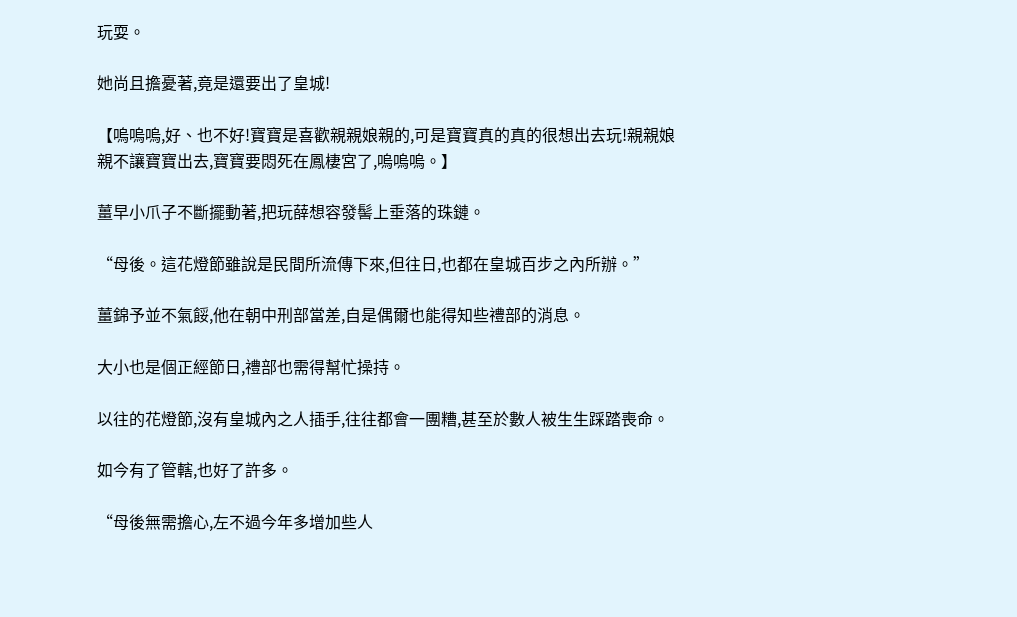玩耍。

她尚且擔憂著,竟是還要出了皇城!

【嗚嗚嗚,好、也不好!寶寶是喜歡親親娘親的,可是寶寶真的真的很想出去玩!親親娘親不讓寶寶出去,寶寶要悶死在鳳棲宮了,嗚嗚嗚。】

薑早小爪子不斷擺動著,把玩薛想容發髻上垂落的珠鏈。

“母後。這花燈節雖說是民間所流傳下來,但往日,也都在皇城百步之內所辦。”

薑錦予並不氣餒,他在朝中刑部當差,自是偶爾也能得知些禮部的消息。

大小也是個正經節日,禮部也需得幫忙操持。

以往的花燈節,沒有皇城內之人插手,往往都會一團糟,甚至於數人被生生踩踏喪命。

如今有了管轄,也好了許多。

“母後無需擔心,左不過今年多增加些人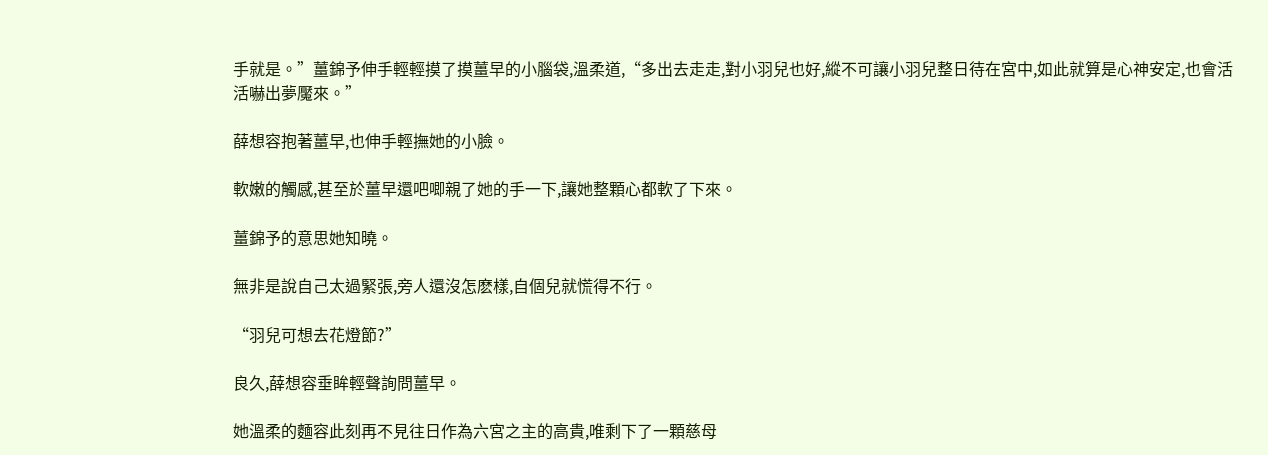手就是。”薑錦予伸手輕輕摸了摸薑早的小腦袋,溫柔道,“多出去走走,對小羽兒也好,縱不可讓小羽兒整日待在宮中,如此就算是心神安定,也會活活嚇出夢魘來。”

薛想容抱著薑早,也伸手輕撫她的小臉。

軟嫩的觸感,甚至於薑早還吧唧親了她的手一下,讓她整顆心都軟了下來。

薑錦予的意思她知曉。

無非是說自己太過緊張,旁人還沒怎麽樣,自個兒就慌得不行。

“羽兒可想去花燈節?”

良久,薛想容垂眸輕聲詢問薑早。

她溫柔的麵容此刻再不見往日作為六宮之主的高貴,唯剩下了一顆慈母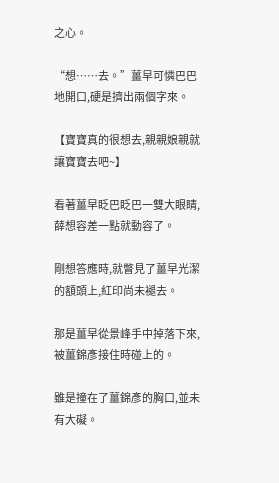之心。

“想……去。”薑早可憐巴巴地開口,硬是擠出兩個字來。

【寶寶真的很想去,親親娘親就讓寶寶去吧~】

看著薑早眨巴眨巴一雙大眼睛,薛想容差一點就動容了。

剛想答應時,就瞥見了薑早光潔的額頭上,紅印尚未褪去。

那是薑早從景峰手中掉落下來,被薑錦彥接住時碰上的。

雖是撞在了薑錦彥的胸口,並未有大礙。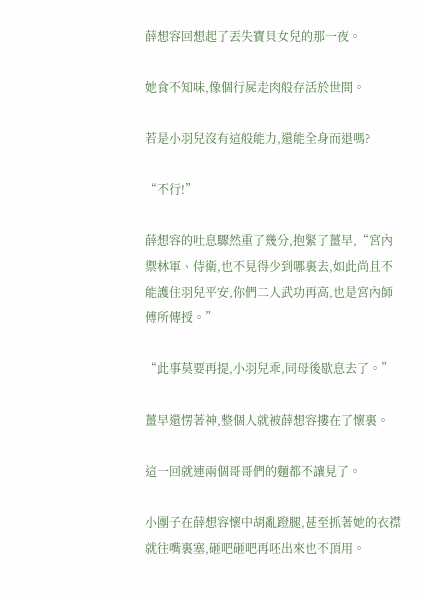薛想容回想起了丟失寶貝女兒的那一夜。

她食不知味,像個行屍走肉般存活於世間。

若是小羽兒沒有這般能力,還能全身而退嗎?

“不行!”

薛想容的吐息驟然重了幾分,抱緊了薑早,“宮內禦林軍、侍衛,也不見得少到哪裏去,如此尚且不能護住羽兒平安,你們二人武功再高,也是宮內師傅所傳授。”

“此事莫要再提,小羽兒乖,同母後歇息去了。”

薑早還愣著神,整個人就被薛想容摟在了懷裏。

這一回就連兩個哥哥們的麵都不讓見了。

小團子在薛想容懷中胡亂蹬腿,甚至抓著她的衣襟就往嘴裏塞,砸吧砸吧再呸出來也不頂用。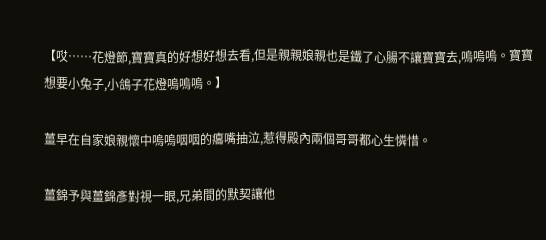【哎……花燈節,寶寶真的好想好想去看,但是親親娘親也是鐵了心腸不讓寶寶去,嗚嗚嗚。寶寶想要小兔子,小鴿子花燈嗚嗚嗚。】

薑早在自家娘親懷中嗚嗚咽咽的癟嘴抽泣,惹得殿內兩個哥哥都心生憐惜。

薑錦予與薑錦彥對視一眼,兄弟間的默契讓他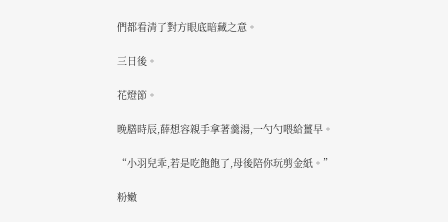們都看清了對方眼底暗藏之意。

三日後。

花燈節。

晚膳時辰,薛想容親手拿著羹湯,一勺勺喂給薑早。

“小羽兒乖,若是吃飽飽了,母後陪你玩剪金紙。”

粉嫩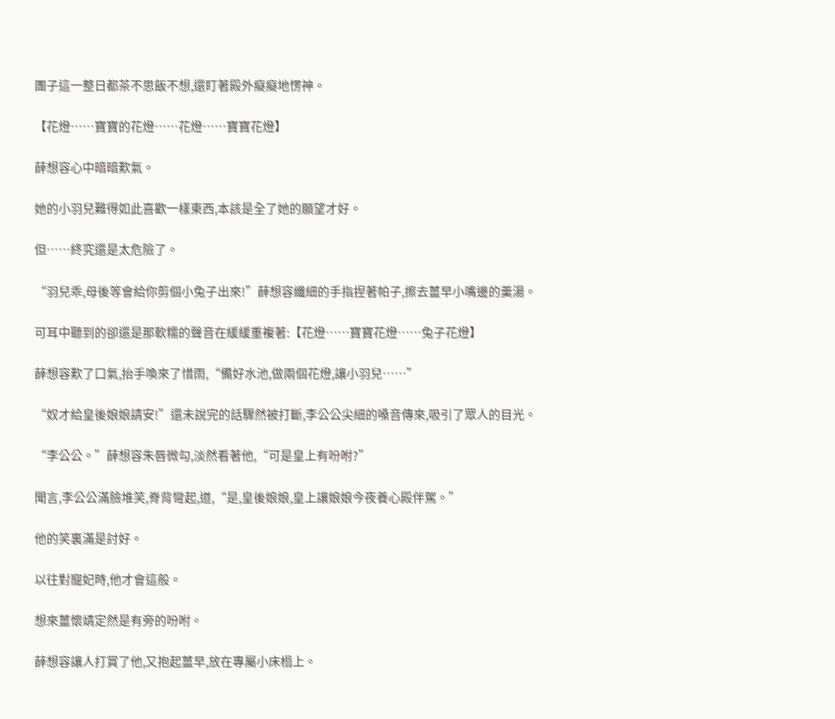團子這一整日都茶不思飯不想,還盯著殿外癡癡地愣神。

【花燈……寶寶的花燈……花燈……寶寶花燈】

薛想容心中暗暗歎氣。

她的小羽兒難得如此喜歡一樣東西,本該是全了她的願望才好。

但……終究還是太危險了。

“羽兒乖,母後等會給你剪個小兔子出來!”薛想容纖細的手指捏著帕子,擦去薑早小嘴邊的羹湯。

可耳中聽到的卻還是那軟糯的聲音在緩緩重複著:【花燈……寶寶花燈……兔子花燈】

薛想容歎了口氣,抬手喚來了惜雨,“備好水池,做兩個花燈,讓小羽兒……”

“奴才給皇後娘娘請安!”還未說完的話驟然被打斷,李公公尖細的嗓音傳來,吸引了眾人的目光。

“李公公。”薛想容朱唇微勾,淡然看著他,“可是皇上有吩咐?”

聞言,李公公滿臉堆笑,脊背彎起,道,“是,皇後娘娘,皇上讓娘娘今夜養心殿伴駕。”

他的笑裏滿是討好。

以往對寵妃時,他才會這般。

想來薑懷靖定然是有旁的吩咐。

薛想容讓人打賞了他,又抱起薑早,放在專屬小床榻上。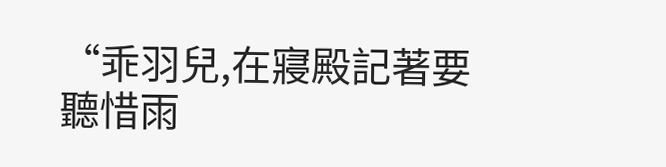“乖羽兒,在寢殿記著要聽惜雨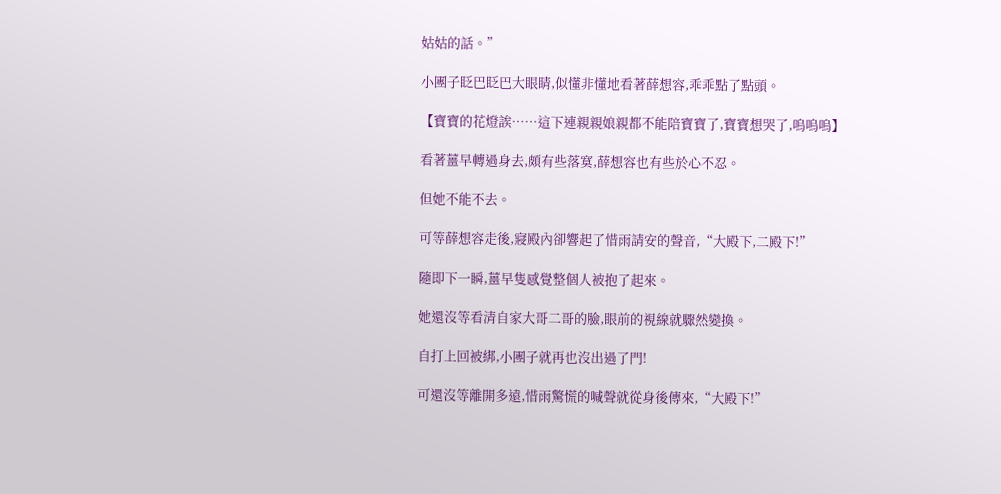姑姑的話。”

小團子眨巴眨巴大眼睛,似懂非懂地看著薛想容,乖乖點了點頭。

【寶寶的花燈誒……這下連親親娘親都不能陪寶寶了,寶寶想哭了,嗚嗚嗚】

看著薑早轉過身去,頗有些落寞,薛想容也有些於心不忍。

但她不能不去。

可等薛想容走後,寢殿內卻響起了惜雨請安的聲音,“大殿下,二殿下!”

隨即下一瞬,薑早隻感覺整個人被抱了起來。

她還沒等看清自家大哥二哥的臉,眼前的視線就驟然變換。

自打上回被綁,小團子就再也沒出過了門!

可還沒等離開多遠,惜雨驚慌的喊聲就從身後傳來,“大殿下!”